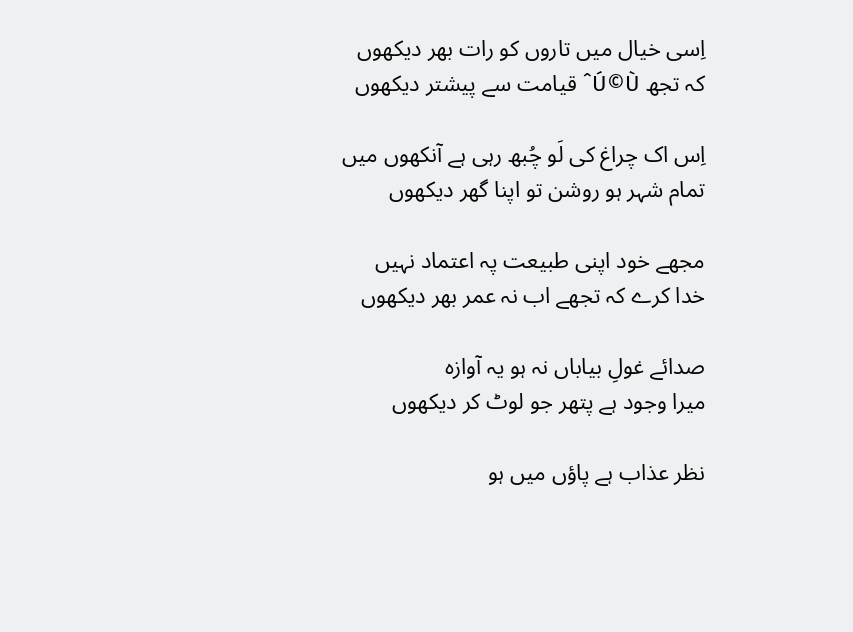اِسی خیال میں تاروں کو رات بھر دیکھوں
کہ تجھ Ú©Ùˆ قیامت سے پیشتر دیکھوں

اِس اک چراغ کی لَو چُبھ رہی ہے آنکھوں میں
تمام شہر ہو روشن تو اپنا گھر دیکھوں

مجھے خود اپنی طبیعت پہ اعتماد نہیں
خدا کرے کہ تجھے اب نہ عمر بھر دیکھوں

صدائے غولِ بیاباں نہ ہو یہ آوازہ
میرا وجود ہے پتھر جو لوٹ کر دیکھوں

نظر عذاب ہے پاؤں میں ہو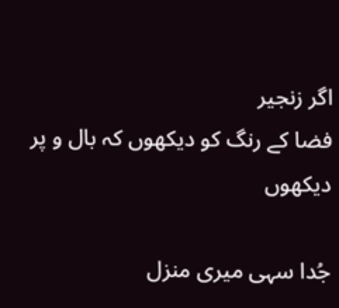اگر زنجیر
فضا کے رنگ کو دیکھوں کہ بال و پر دیکھوں

جُدا سہی میری منزل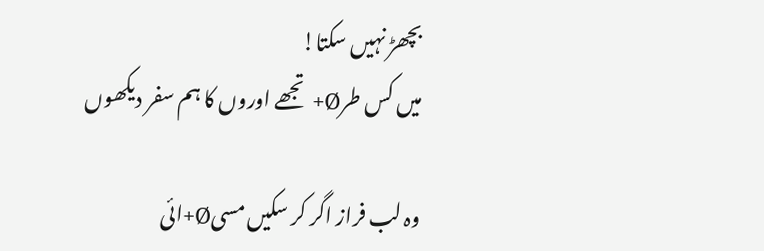بچھڑ نہیں سکتا!
میں کس طرØ+ تجھے اوروں کا ہم سفر دیکھوں

وہ لب فراز اگر کر سکیں مسیØ+ائی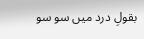بقولِ درد میں سو سو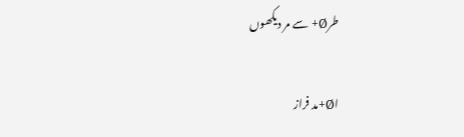طرØ+ سے مر دیکھوں

اØ+مد فراز